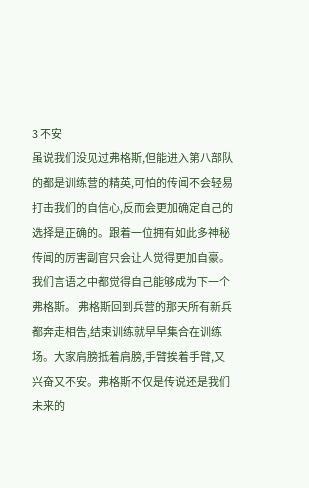3 不安
虽说我们没见过弗格斯,但能进入第八部队的都是训练营的精英,可怕的传闻不会轻易打击我们的自信心,反而会更加确定自己的选择是正确的。跟着一位拥有如此多神秘传闻的厉害副官只会让人觉得更加自豪。我们言语之中都觉得自己能够成为下一个弗格斯。 弗格斯回到兵营的那天所有新兵都奔走相告,结束训练就早早集合在训练场。大家肩膀抵着肩膀,手臂挨着手臂,又兴奋又不安。弗格斯不仅是传说还是我们未来的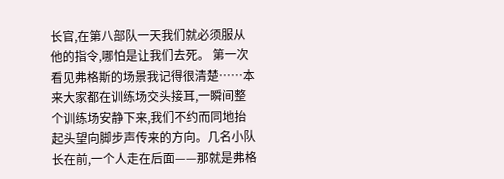长官,在第八部队一天我们就必须服从他的指令,哪怕是让我们去死。 第一次看见弗格斯的场景我记得很清楚……本来大家都在训练场交头接耳,一瞬间整个训练场安静下来,我们不约而同地抬起头望向脚步声传来的方向。几名小队长在前,一个人走在后面——那就是弗格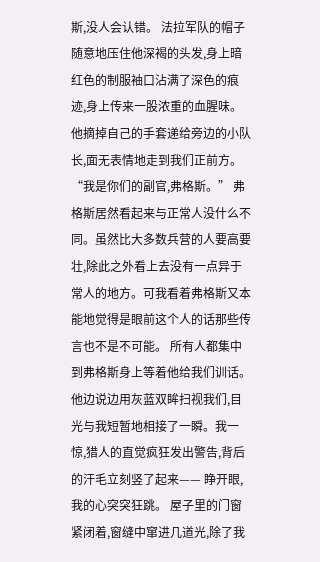斯,没人会认错。 法拉军队的帽子随意地压住他深褐的头发,身上暗红色的制服袖口沾满了深色的痕迹,身上传来一股浓重的血腥味。他摘掉自己的手套递给旁边的小队长,面无表情地走到我们正前方。 “我是你们的副官,弗格斯。” 弗格斯居然看起来与正常人没什么不同。虽然比大多数兵营的人要高要壮,除此之外看上去没有一点异于常人的地方。可我看着弗格斯又本能地觉得是眼前这个人的话那些传言也不是不可能。 所有人都集中到弗格斯身上等着他给我们训话。他边说边用灰蓝双眸扫视我们,目光与我短暂地相接了一瞬。我一惊,猎人的直觉疯狂发出警告,背后的汗毛立刻竖了起来—— 睁开眼,我的心突突狂跳。 屋子里的门窗紧闭着,窗缝中窜进几道光,除了我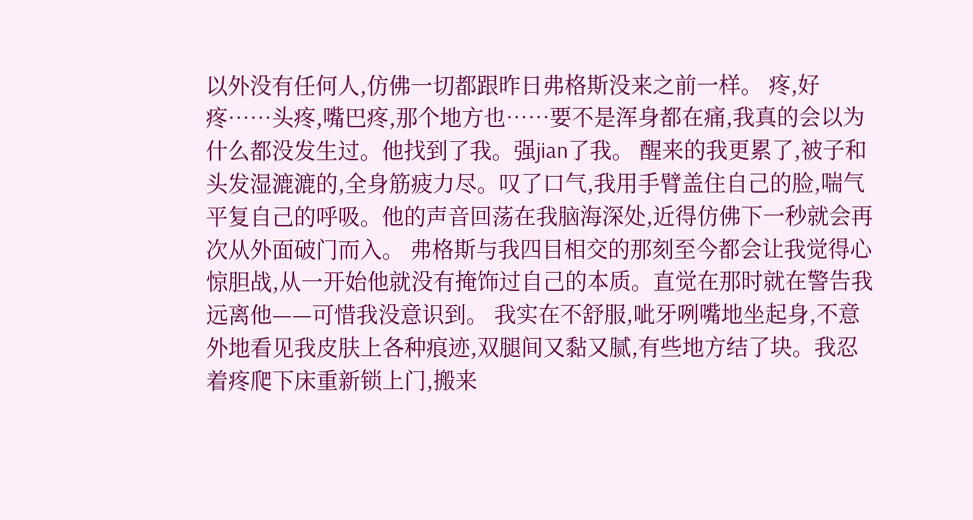以外没有任何人,仿佛一切都跟昨日弗格斯没来之前一样。 疼,好疼……头疼,嘴巴疼,那个地方也……要不是浑身都在痛,我真的会以为什么都没发生过。他找到了我。强jian了我。 醒来的我更累了,被子和头发湿漉漉的,全身筋疲力尽。叹了口气,我用手臂盖住自己的脸,喘气平复自己的呼吸。他的声音回荡在我脑海深处,近得仿佛下一秒就会再次从外面破门而入。 弗格斯与我四目相交的那刻至今都会让我觉得心惊胆战,从一开始他就没有掩饰过自己的本质。直觉在那时就在警告我远离他——可惜我没意识到。 我实在不舒服,呲牙咧嘴地坐起身,不意外地看见我皮肤上各种痕迹,双腿间又黏又腻,有些地方结了块。我忍着疼爬下床重新锁上门,搬来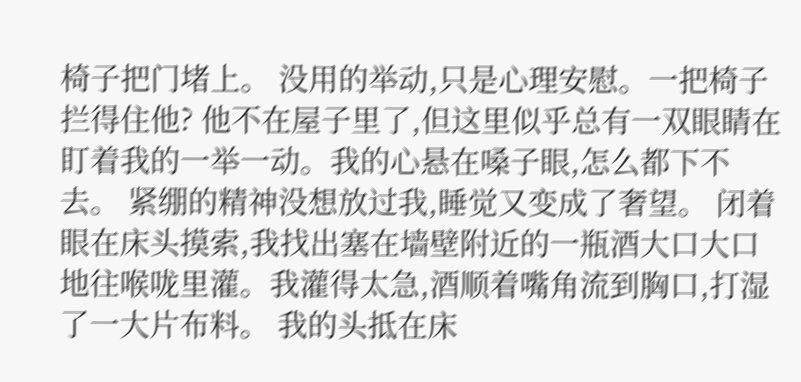椅子把门堵上。 没用的举动,只是心理安慰。一把椅子拦得住他? 他不在屋子里了,但这里似乎总有一双眼睛在盯着我的一举一动。我的心悬在嗓子眼,怎么都下不去。 紧绷的精神没想放过我,睡觉又变成了奢望。 闭着眼在床头摸索,我找出塞在墙壁附近的一瓶酒大口大口地往喉咙里灌。我灌得太急,酒顺着嘴角流到胸口,打湿了一大片布料。 我的头抵在床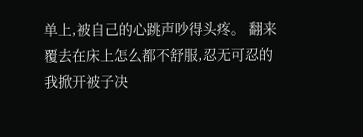单上,被自己的心跳声吵得头疼。 翻来覆去在床上怎么都不舒服,忍无可忍的我掀开被子决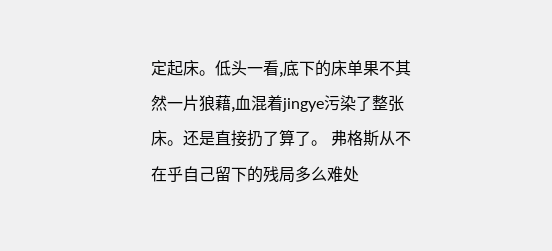定起床。低头一看,底下的床单果不其然一片狼藉,血混着jingye污染了整张床。还是直接扔了算了。 弗格斯从不在乎自己留下的残局多么难处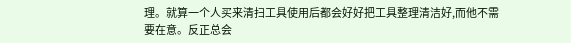理。就算一个人买来清扫工具使用后都会好好把工具整理清洁好,而他不需要在意。反正总会